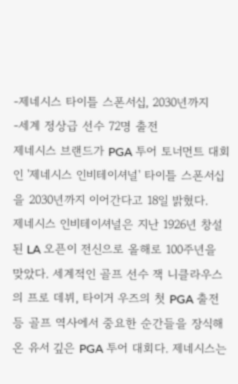-제네시스 타이틀 스폰서십, 2030년까지
-세계 정상급 선수 72명 출전
제네시스 브랜드가 PGA 투어 토너먼트 대회인 '제네시스 인비테이셔널' 타이틀 스폰서십을 2030년까지 이어간다고 18일 밝혔다.
제네시스 인비테이셔널은 지난 1926년 창설된 LA 오픈이 전신으로 올해로 100주년을 맞았다. 세계적인 골프 선수 잭 니클라우스의 프로 데뷔, 타이거 우즈의 첫 PGA 출전 등 골프 역사에서 중요한 순간들을 장식해온 유서 깊은 PGA 투어 대회다. 제네시스는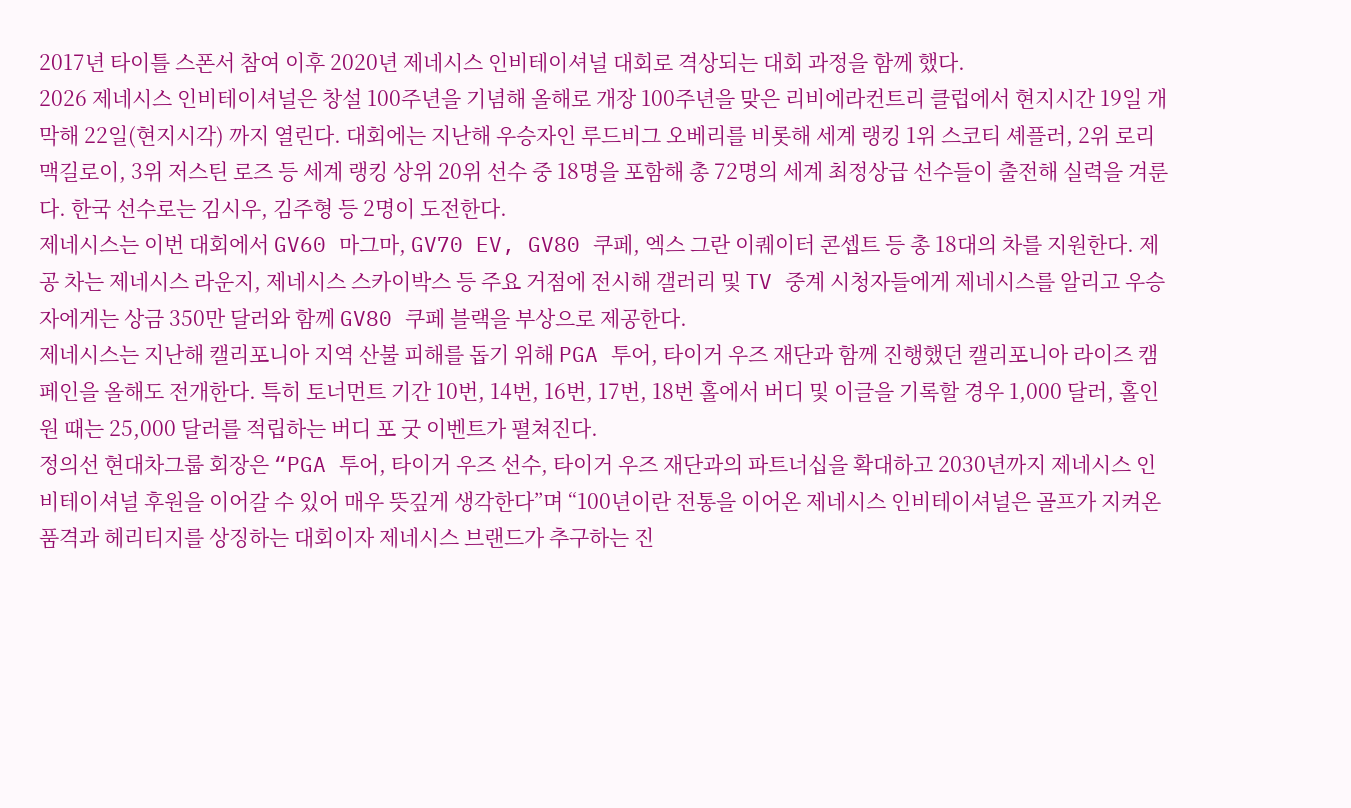2017년 타이틀 스폰서 참여 이후 2020년 제네시스 인비테이셔널 대회로 격상되는 대회 과정을 함께 했다.
2026 제네시스 인비테이셔널은 창설 100주년을 기념해 올해로 개장 100주년을 맞은 리비에라컨트리 클럽에서 현지시간 19일 개막해 22일(현지시각) 까지 열린다. 대회에는 지난해 우승자인 루드비그 오베리를 비롯해 세계 랭킹 1위 스코티 셰플러, 2위 로리 맥길로이, 3위 저스틴 로즈 등 세계 랭킹 상위 20위 선수 중 18명을 포함해 총 72명의 세계 최정상급 선수들이 출전해 실력을 겨룬다. 한국 선수로는 김시우, 김주형 등 2명이 도전한다.
제네시스는 이번 대회에서 GV60 마그마, GV70 EV, GV80 쿠페, 엑스 그란 이퀘이터 콘셉트 등 총 18대의 차를 지원한다. 제공 차는 제네시스 라운지, 제네시스 스카이박스 등 주요 거점에 전시해 갤러리 및 TV 중계 시청자들에게 제네시스를 알리고 우승자에게는 상금 350만 달러와 함께 GV80 쿠페 블랙을 부상으로 제공한다.
제네시스는 지난해 캘리포니아 지역 산불 피해를 돕기 위해 PGA 투어, 타이거 우즈 재단과 함께 진행했던 캘리포니아 라이즈 캠페인을 올해도 전개한다. 특히 토너먼트 기간 10번, 14번, 16번, 17번, 18번 홀에서 버디 및 이글을 기록할 경우 1,000 달러, 홀인원 때는 25,000 달러를 적립하는 버디 포 굿 이벤트가 펼쳐진다.
정의선 현대차그룹 회장은 “PGA 투어, 타이거 우즈 선수, 타이거 우즈 재단과의 파트너십을 확대하고 2030년까지 제네시스 인비테이셔널 후원을 이어갈 수 있어 매우 뜻깊게 생각한다”며 “100년이란 전통을 이어온 제네시스 인비테이셔널은 골프가 지켜온 품격과 헤리티지를 상징하는 대회이자 제네시스 브랜드가 추구하는 진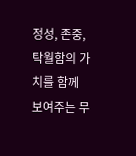정성, 존중, 탁월함의 가치를 함께 보여주는 무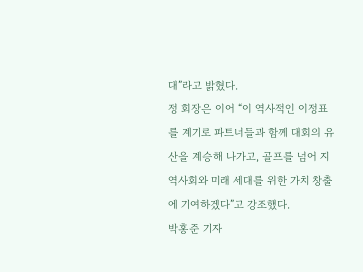대”라고 밝혔다.
정 회장은 이어 “이 역사적인 이정표를 계기로 파트너들과 함께 대회의 유산을 계승해 나가고, 골프를 넘어 지역사회와 미래 세대를 위한 가치 창출에 기여하겠다”고 강조했다.
박홍준 기자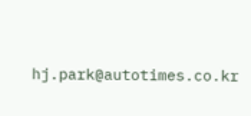hj.park@autotimes.co.kr